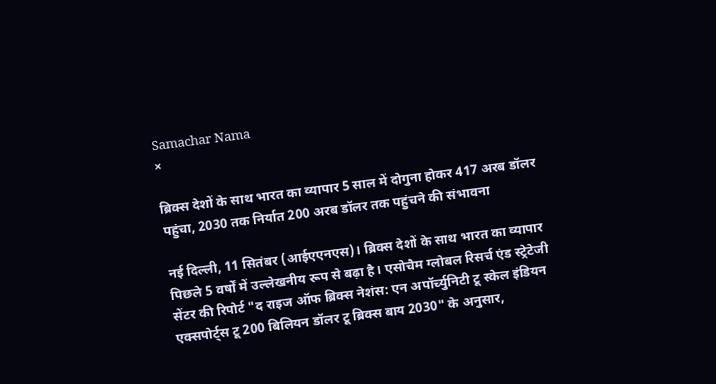Samachar Nama
×

ब्रिक्स देशों के साथ भारत का व्यापार 5 साल में दोगुना होकर 417 अरब डॉलर पहुंचा, 2030 तक निर्यात 200 अरब डॉलर तक पहुंचने की संभावना

नई दिल्ली, 11 सितंबर (आईएएनएस)। ब्रिक्स देशों के साथ भारत का व्यापार पिछले 5 वर्षों में उल्लेखनीय रूप से बढ़ा है। एसोचैम ग्लोबल रिसर्च एंड स्ट्रेटेजी सेंटर की रिपोर्ट "द राइज ऑफ ब्रिक्स नेशंस: एन अपॉर्च्युनिटी टू स्केल इंडियन एक्सपोर्ट्स टू 200 बिलियन डॉलर टू ब्रिक्स बाय 2030" के अनुसार,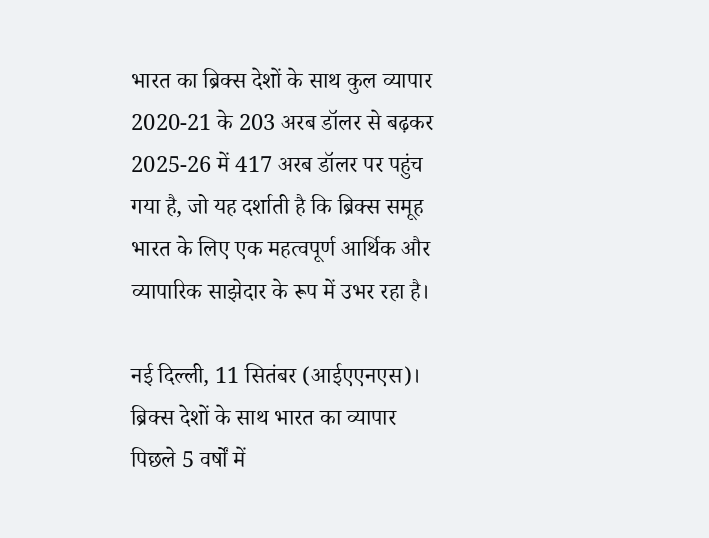भारत का ब्रिक्स देशों के साथ कुल व्यापार 2020-21 के 203 अरब डॉलर से बढ़कर 2025-26 में 417 अरब डॉलर पर पहुंच गया है, जो यह दर्शाती है कि ब्रिक्स समूह भारत के लिए एक महत्वपूर्ण आर्थिक और व्यापारिक साझेदार के रूप में उभर रहा है।

नई दिल्ली, 11 सितंबर (आईएएनएस)। ब्रिक्स देशों के साथ भारत का व्यापार पिछले 5 वर्षों में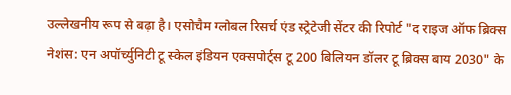उल्लेखनीय रूप से बढ़ा है। एसोचैम ग्लोबल रिसर्च एंड स्ट्रेटेजी सेंटर की रिपोर्ट "द राइज ऑफ ब्रिक्स नेशंस: एन अपॉर्च्युनिटी टू स्केल इंडियन एक्सपोर्ट्स टू 200 बिलियन डॉलर टू ब्रिक्स बाय 2030" के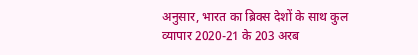अनुसार, भारत का ब्रिक्स देशों के साथ कुल व्यापार 2020-21 के 203 अरब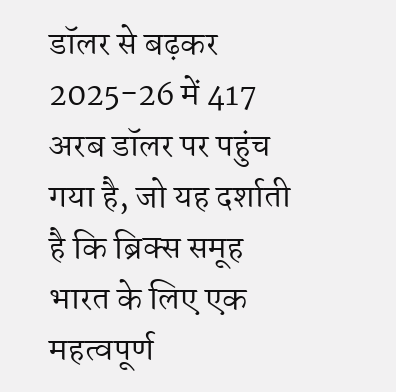डॉलर से बढ़कर 2025-26 में 417 अरब डॉलर पर पहुंच गया है, जो यह दर्शाती है कि ब्रिक्स समूह भारत के लिए एक महत्वपूर्ण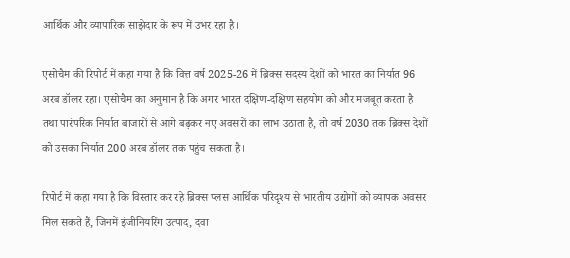आर्थिक और व्यापारिक साझेदार के रूप में उभर रहा है।

एसोचैम की रिपोर्ट में कहा गया है कि वित्त वर्ष 2025-26 में ब्रिक्स सदस्य देशों को भारत का निर्यात 96 अरब डॉलर रहा। एसोचैम का अनुमान है कि अगर भारत दक्षिण-दक्षिण सहयोग को और मजबूत करता है तथा पारंपरिक निर्यात बाजारों से आगे बढ़कर नए अवसरों का लाभ उठाता है, तो वर्ष 2030 तक ब्रिक्स देशों को उसका निर्यात 200 अरब डॉलर तक पहुंच सकता है।

रिपोर्ट में कहा गया है कि विस्तार कर रहे ब्रिक्स प्लस आर्थिक परिदृश्य से भारतीय उद्योगों को व्यापक अवसर मिल सकते हैं, जिनमें इंजीनियरिंग उत्पाद, दवा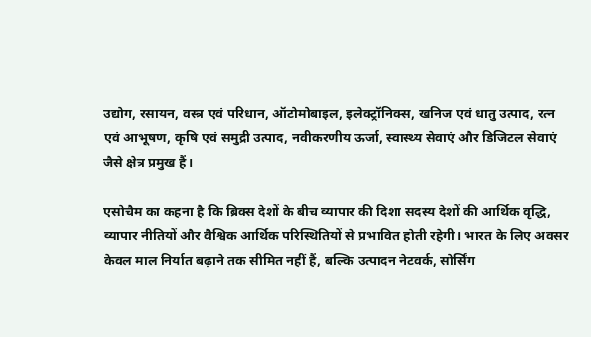उद्योग, रसायन, वस्त्र एवं परिधान, ऑटोमोबाइल, इलेक्ट्रॉनिक्स, खनिज एवं धातु उत्पाद, रत्न एवं आभूषण, कृषि एवं समुद्री उत्पाद, नवीकरणीय ऊर्जा, स्वास्थ्य सेवाएं और डिजिटल सेवाएं जैसे क्षेत्र प्रमुख हैं।

एसोचैम का कहना है कि ब्रिक्स देशों के बीच व्यापार की दिशा सदस्य देशों की आर्थिक वृद्धि, व्यापार नीतियों और वैश्विक आर्थिक परिस्थितियों से प्रभावित होती रहेगी। भारत के लिए अवसर केवल माल निर्यात बढ़ाने तक सीमित नहीं हैं, बल्कि उत्पादन नेटवर्क, सोर्सिंग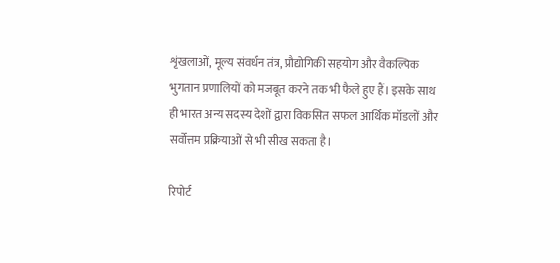शृंखलाओं, मूल्य संवर्धन तंत्र, प्रौद्योगिकी सहयोग और वैकल्पिक भुगतान प्रणालियों को मजबूत करने तक भी फैले हुए हैं। इसके साथ ही भारत अन्य सदस्य देशों द्वारा विकसित सफल आर्थिक मॉडलों और सर्वोत्तम प्रक्रियाओं से भी सीख सकता है।

रिपोर्ट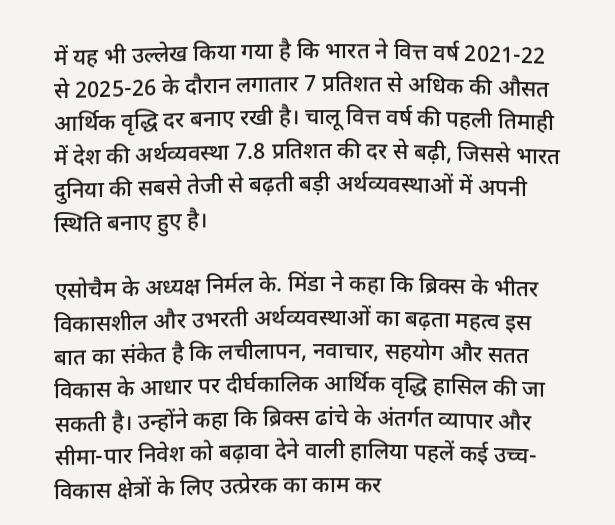में यह भी उल्लेख किया गया है कि भारत ने वित्त वर्ष 2021-22 से 2025-26 के दौरान लगातार 7 प्रतिशत से अधिक की औसत आर्थिक वृद्धि दर बनाए रखी है। चालू वित्त वर्ष की पहली तिमाही में देश की अर्थव्यवस्था 7.8 प्रतिशत की दर से बढ़ी, जिससे भारत दुनिया की सबसे तेजी से बढ़ती बड़ी अर्थव्यवस्थाओं में अपनी स्थिति बनाए हुए है।

एसोचैम के अध्यक्ष निर्मल के. मिंडा ने कहा कि ब्रिक्स के भीतर विकासशील और उभरती अर्थव्यवस्थाओं का बढ़ता महत्व इस बात का संकेत है कि लचीलापन, नवाचार, सहयोग और सतत विकास के आधार पर दीर्घकालिक आर्थिक वृद्धि हासिल की जा सकती है। उन्होंने कहा कि ब्रिक्स ढांचे के अंतर्गत व्यापार और सीमा-पार निवेश को बढ़ावा देने वाली हालिया पहलें कई उच्च-विकास क्षेत्रों के लिए उत्प्रेरक का काम कर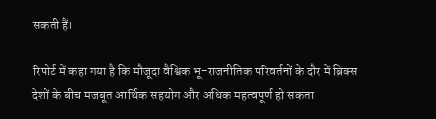सकती हैं।

रिपोर्ट में कहा गया है कि मौजूदा वैश्विक भू-राजनीतिक परिवर्तनों के दौर में ब्रिक्स देशों के बीच मजबूत आर्थिक सहयोग और अधिक महत्वपूर्ण हो सकता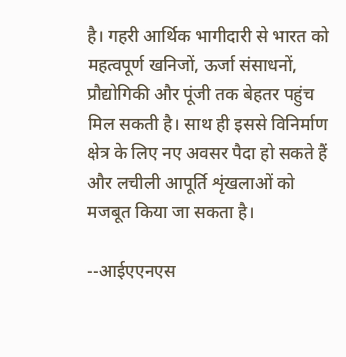है। गहरी आर्थिक भागीदारी से भारत को महत्वपूर्ण खनिजों, ऊर्जा संसाधनों, प्रौद्योगिकी और पूंजी तक बेहतर पहुंच मिल सकती है। साथ ही इससे विनिर्माण क्षेत्र के लिए नए अवसर पैदा हो सकते हैं और लचीली आपूर्ति शृंखलाओं को मजबूत किया जा सकता है।

--आईएएनएस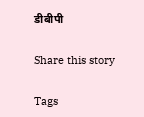डीबीपी

Share this story

Tags